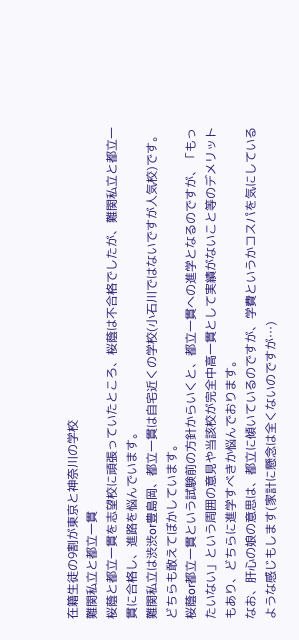在籍生徒の9割が東京と神奈川の学校
難関私立と都立一貫
桜蔭と都立一貫を志望校に頑張っていたところ、桜蔭は不合格でしたが、難関私立と都立一貫に合格し、進路を悩んでいます。
難関私立は渋渋or豊島岡、都立一貫は自宅近くの学校(小石川ではないですが人気校)です。どちらも敢えてぼかしています。
桜蔭or都立一貫という試験前の方針からいくと、都立一貫への進学となるのですが、「もったいない」という周囲の意見や当該校が完全中高一貫として実績がないこと等のデメリットもあり、どちらに進学すべきか悩んでおります。
なお、肝心の娘の意思は、都立に傾いているのですが、学費というかコスパを気にしているような感じもします(家計に懸念は全くないのですが…)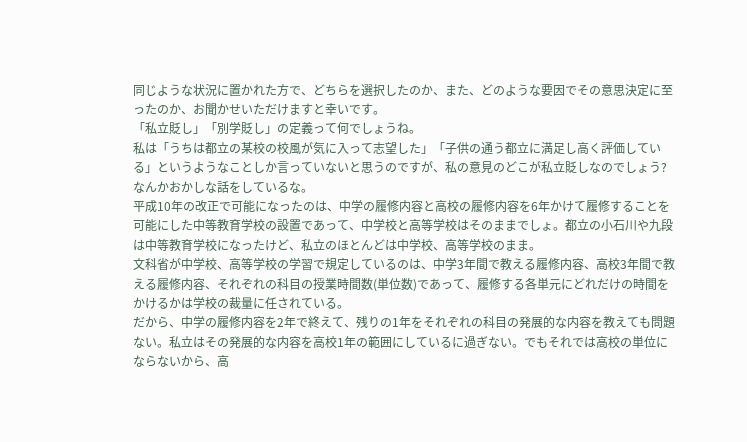同じような状況に置かれた方で、どちらを選択したのか、また、どのような要因でその意思決定に至ったのか、お聞かせいただけますと幸いです。
「私立貶し」「別学貶し」の定義って何でしょうね。
私は「うちは都立の某校の校風が気に入って志望した」「子供の通う都立に満足し高く評価している」というようなことしか言っていないと思うのですが、私の意見のどこが私立貶しなのでしょう?
なんかおかしな話をしているな。
平成10年の改正で可能になったのは、中学の履修内容と高校の履修内容を6年かけて履修することを可能にした中等教育学校の設置であって、中学校と高等学校はそのままでしょ。都立の小石川や九段は中等教育学校になったけど、私立のほとんどは中学校、高等学校のまま。
文科省が中学校、高等学校の学習で規定しているのは、中学3年間で教える履修内容、高校3年間で教える履修内容、それぞれの科目の授業時間数(単位数)であって、履修する各単元にどれだけの時間をかけるかは学校の裁量に任されている。
だから、中学の履修内容を2年で終えて、残りの1年をそれぞれの科目の発展的な内容を教えても問題ない。私立はその発展的な内容を高校1年の範囲にしているに過ぎない。でもそれでは高校の単位にならないから、高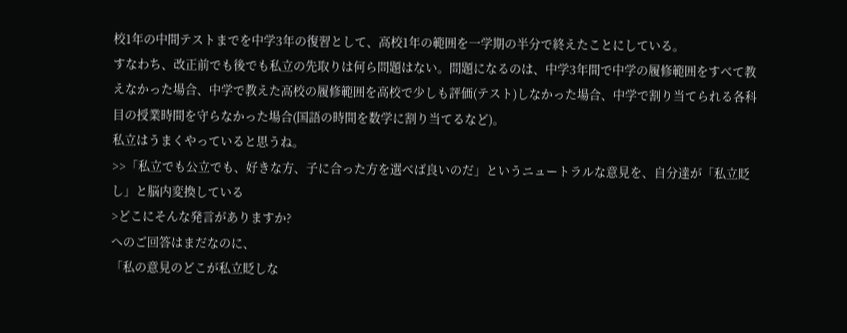校1年の中間テストまでを中学3年の復習として、高校1年の範囲を一学期の半分で終えたことにしている。
すなわち、改正前でも後でも私立の先取りは何ら問題はない。問題になるのは、中学3年間で中学の履修範囲をすべて教えなかった場合、中学で教えた高校の履修範囲を高校で少しも評価(テスト)しなかった場合、中学で割り当てられる各科目の授業時間を守らなかった場合(国語の時間を数学に割り当てるなど)。
私立はうまくやっていると思うね。
>>「私立でも公立でも、好きな方、子に合った方を選べば良いのだ」というニュートラルな意見を、自分達が「私立貶し」と脳内変換している
>どこにそんな発言がありますか?
へのご回答はまだなのに、
「私の意見のどこが私立貶しな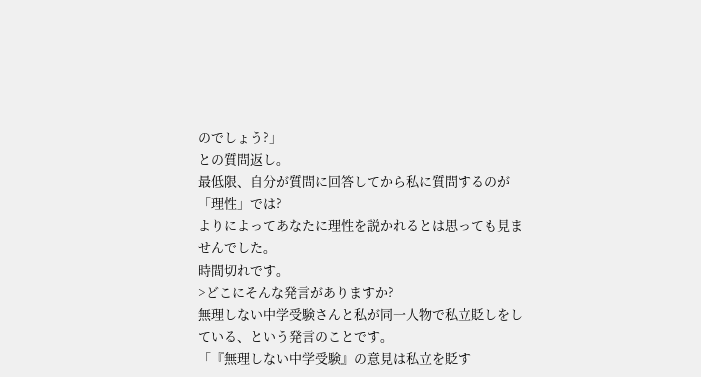のでしょう?」
との質問返し。
最低限、自分が質問に回答してから私に質問するのが
「理性」では?
よりによってあなたに理性を説かれるとは思っても見ませんでした。
時間切れです。
>どこにそんな発言がありますか?
無理しない中学受験さんと私が同一人物で私立貶しをしている、という発言のことです。
「『無理しない中学受験』の意見は私立を貶す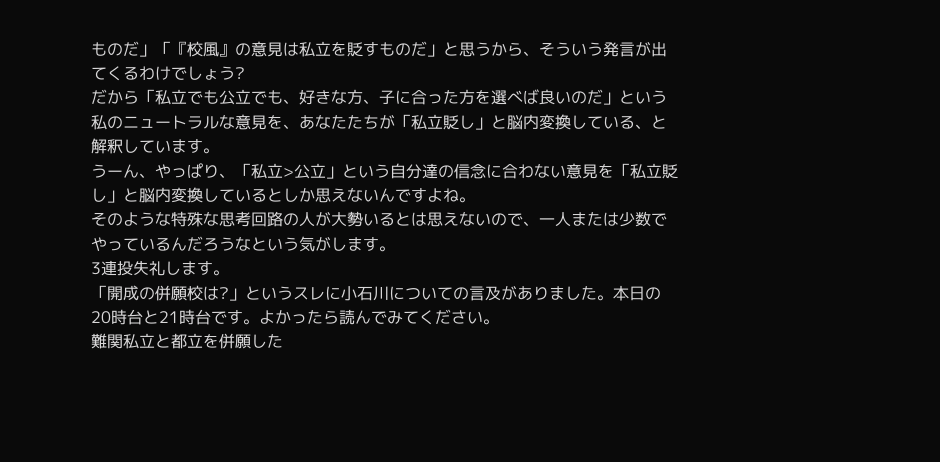ものだ」「『校風』の意見は私立を貶すものだ」と思うから、そういう発言が出てくるわけでしょう?
だから「私立でも公立でも、好きな方、子に合った方を選べば良いのだ」という私のニュートラルな意見を、あなたたちが「私立貶し」と脳内変換している、と解釈しています。
うーん、やっぱり、「私立>公立」という自分達の信念に合わない意見を「私立貶し」と脳内変換しているとしか思えないんですよね。
そのような特殊な思考回路の人が大勢いるとは思えないので、一人または少数でやっているんだろうなという気がします。
3連投失礼します。
「開成の併願校は?」というスレに小石川についての言及がありました。本日の20時台と21時台です。よかったら読んでみてください。
難関私立と都立を併願した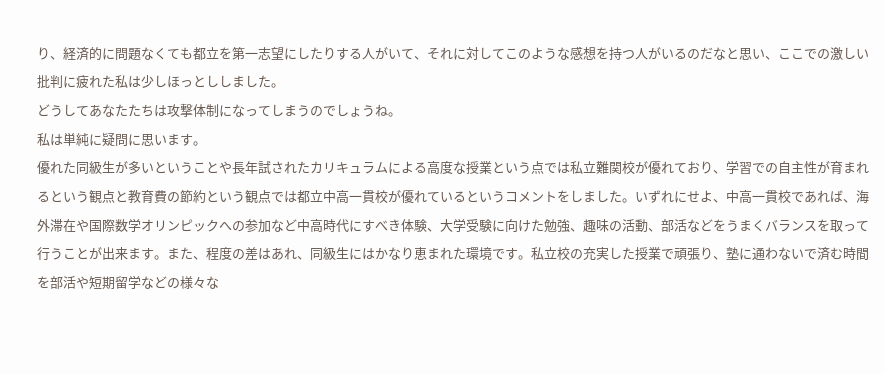り、経済的に問題なくても都立を第一志望にしたりする人がいて、それに対してこのような感想を持つ人がいるのだなと思い、ここでの激しい批判に疲れた私は少しほっとししました。
どうしてあなたたちは攻撃体制になってしまうのでしょうね。
私は単純に疑問に思います。
優れた同級生が多いということや長年試されたカリキュラムによる高度な授業という点では私立難関校が優れており、学習での自主性が育まれるという観点と教育費の節約という観点では都立中高一貫校が優れているというコメントをしました。いずれにせよ、中高一貫校であれば、海外滞在や国際数学オリンピックへの参加など中高時代にすべき体験、大学受験に向けた勉強、趣味の活動、部活などをうまくバランスを取って行うことが出来ます。また、程度の差はあれ、同級生にはかなり恵まれた環境です。私立校の充実した授業で頑張り、塾に通わないで済む時間を部活や短期留学などの様々な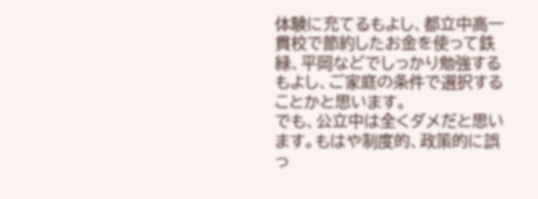体験に充てるもよし、都立中高一貫校で節約したお金を使って鉄緑、平岡などでしっかり勉強するもよし、ご家庭の条件で選択することかと思います。
でも、公立中は全くダメだと思います。もはや制度的、政策的に誤っ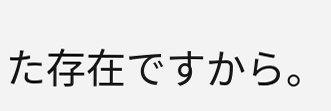た存在ですから。